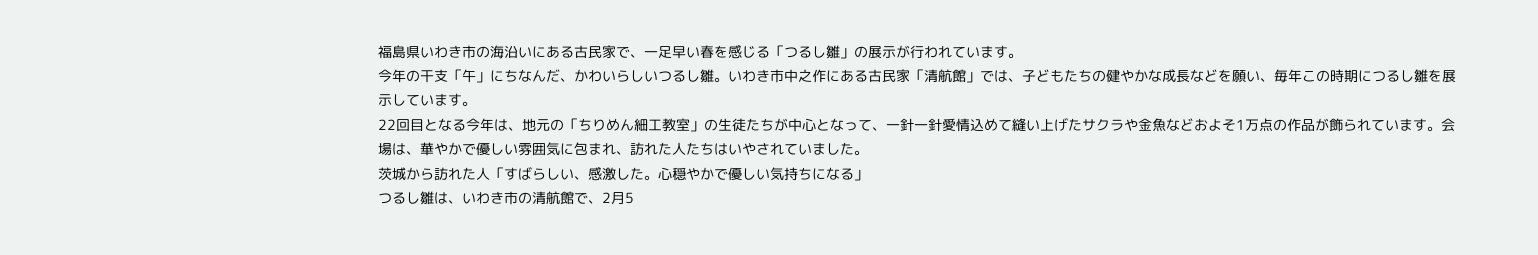福島県いわき市の海沿いにある古民家で、一足早い春を感じる「つるし雛」の展示が行われています。
今年の干支「午」にちなんだ、かわいらしいつるし雛。いわき市中之作にある古民家「清航館」では、子どもたちの健やかな成長などを願い、毎年この時期につるし雛を展示しています。
22回目となる今年は、地元の「ちりめん細工教室」の生徒たちが中心となって、一針一針愛情込めて縫い上げたサクラや金魚などおよそ1万点の作品が飾られています。会場は、華やかで優しい雰囲気に包まれ、訪れた人たちはいやされていました。
茨城から訪れた人「すばらしい、感激した。心穏やかで優しい気持ちになる」
つるし雛は、いわき市の清航館で、2月5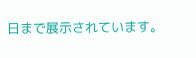日まで展示されています。